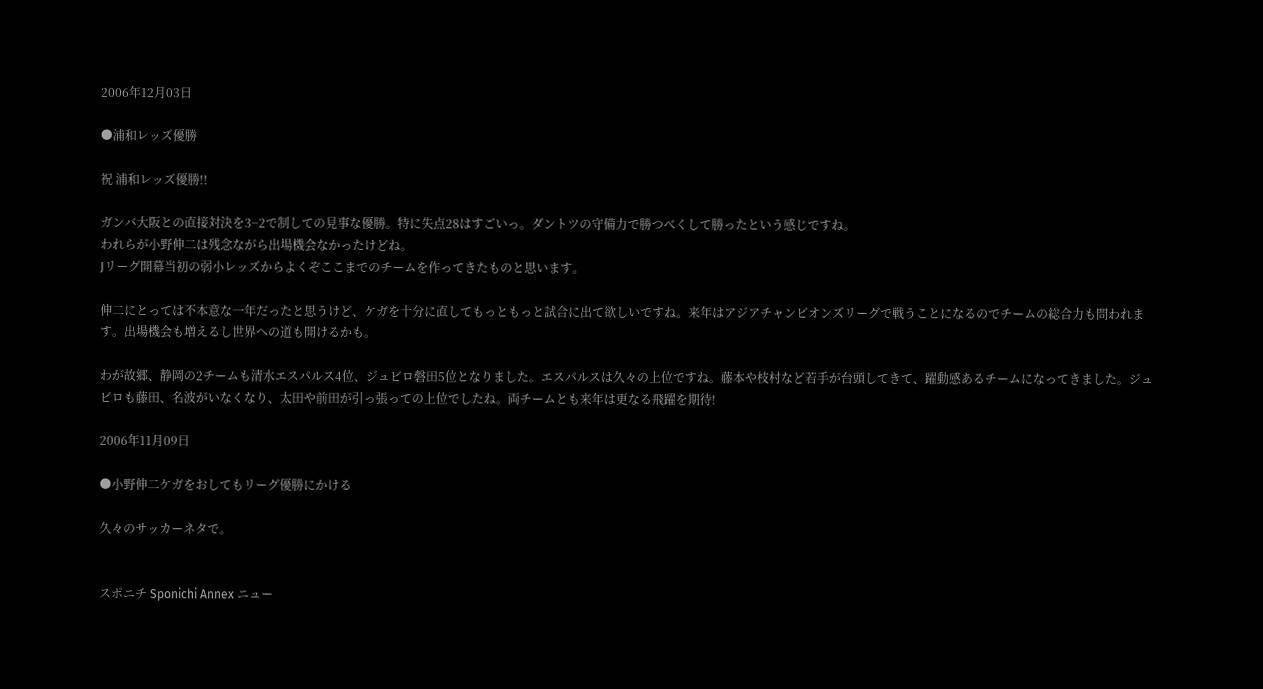2006年12月03日

●浦和レッズ優勝

祝 浦和レッズ優勝!!

ガンバ大阪との直接対決を3−2で制しての見事な優勝。特に失点28はすごいっ。ダントツの守備力で勝つべくして勝ったという感じですね。
われらが小野伸二は残念ながら出場機会なかったけどね。
Jリーグ開幕当初の弱小レッズからよくぞここまでのチームを作ってきたものと思います。

伸二にとっては不本意な一年だったと思うけど、ケガを十分に直してもっともっと試合に出て欲しいですね。来年はアジアチャンピオンズリーグで戦うことになるのでチームの総合力も問われます。出場機会も増えるし世界への道も開けるかも。

わが故郷、静岡の2チームも清水エスパルス4位、ジュビロ磐田5位となりました。エスパルスは久々の上位ですね。藤本や枝村など若手が台頭してきて、躍動感あるチームになってきました。ジュビロも藤田、名波がいなくなり、太田や前田が引っ張っての上位でしたね。両チームとも来年は更なる飛躍を期待!

2006年11月09日

●小野伸二ケガをおしてもリーグ優勝にかける

久々のサッカーネタで。


スポニチ Sponichi Annex ニュー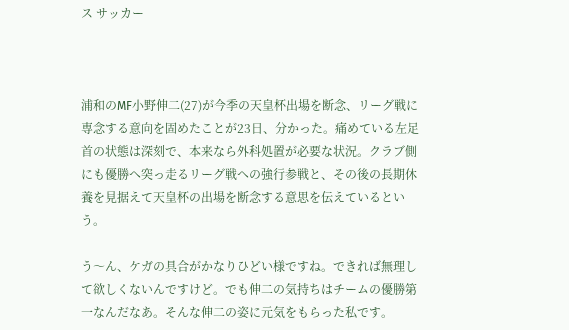ス サッカー



浦和のMF小野伸二(27)が今季の天皇杯出場を断念、リーグ戦に専念する意向を固めたことが23日、分かった。痛めている左足首の状態は深刻で、本来なら外科処置が必要な状況。クラブ側にも優勝へ突っ走るリーグ戦への強行参戦と、その後の長期休養を見据えて天皇杯の出場を断念する意思を伝えているという。

う〜ん、ケガの具合がかなりひどい様ですね。できれば無理して欲しくないんですけど。でも伸二の気持ちはチームの優勝第一なんだなあ。そんな伸二の姿に元気をもらった私です。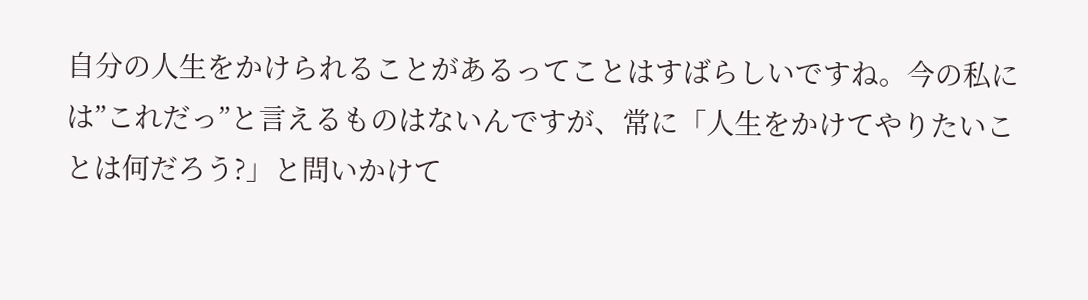自分の人生をかけられることがあるってことはすばらしいですね。今の私には”これだっ”と言えるものはないんですが、常に「人生をかけてやりたいことは何だろう?」と問いかけて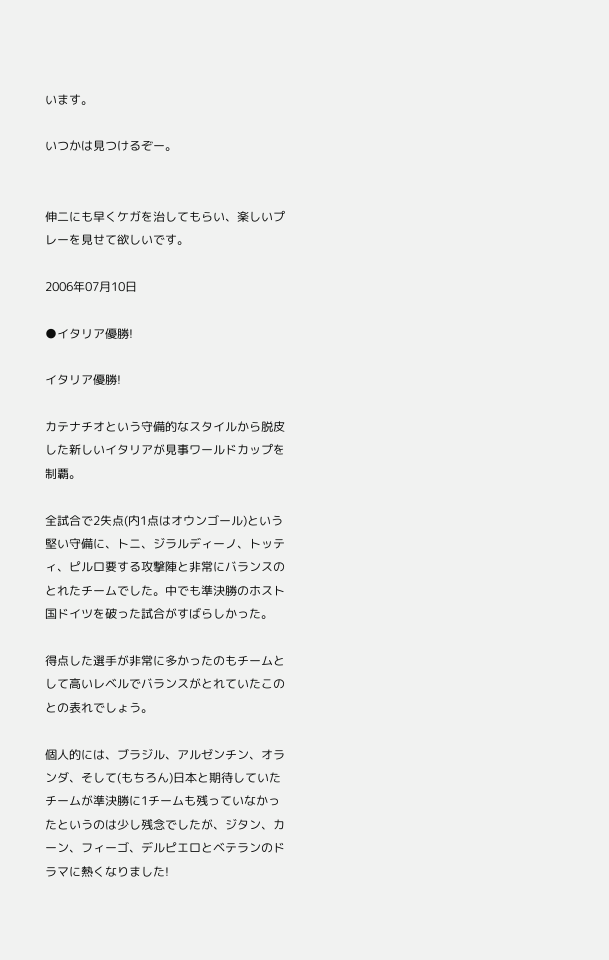います。

いつかは見つけるぞー。


伸二にも早くケガを治してもらい、楽しいプレーを見せて欲しいです。

2006年07月10日

●イタリア優勝!

イタリア優勝!

カテナチオという守備的なスタイルから脱皮した新しいイタリアが見事ワールドカップを制覇。

全試合で2失点(内1点はオウンゴール)という堅い守備に、トニ、ジラルディーノ、トッティ、ピルロ要する攻撃陣と非常にバランスのとれたチームでした。中でも準決勝のホスト国ドイツを破った試合がすばらしかった。

得点した選手が非常に多かったのもチームとして高いレベルでバランスがとれていたこのとの表れでしょう。

個人的には、ブラジル、アルゼンチン、オランダ、そして(もちろん)日本と期待していたチームが準決勝に1チームも残っていなかったというのは少し残念でしたが、ジタン、カーン、フィーゴ、デルピエロとベテランのドラマに熱くなりました!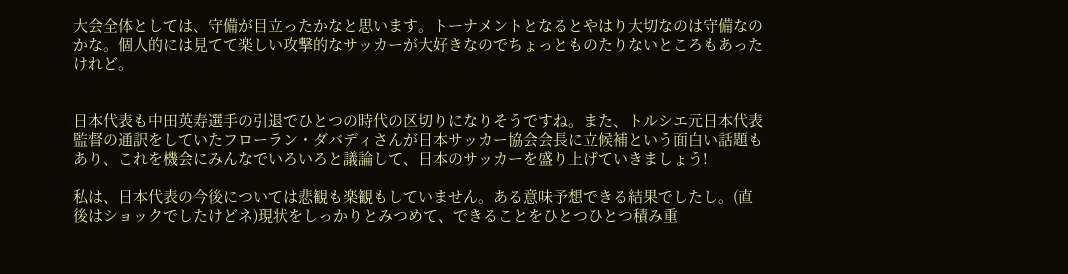大会全体としては、守備が目立ったかなと思います。トーナメントとなるとやはり大切なのは守備なのかな。個人的には見てて楽しい攻撃的なサッカーが大好きなのでちょっとものたりないところもあったけれど。


日本代表も中田英寿選手の引退でひとつの時代の区切りになりそうですね。また、トルシエ元日本代表監督の通訳をしていたフローラン・ダバディさんが日本サッカー協会会長に立候補という面白い話題もあり、これを機会にみんなでいろいろと議論して、日本のサッカーを盛り上げていきましょう!

私は、日本代表の今後については悲観も楽観もしていません。ある意味予想できる結果でしたし。(直後はショックでしたけどネ)現状をしっかりとみつめて、できることをひとつひとつ積み重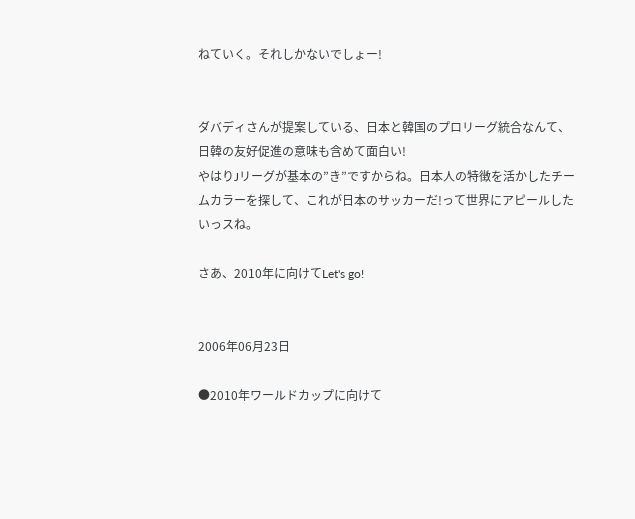ねていく。それしかないでしょー!


ダバディさんが提案している、日本と韓国のプロリーグ統合なんて、日韓の友好促進の意味も含めて面白い!
やはりJリーグが基本の”き”ですからね。日本人の特徴を活かしたチームカラーを探して、これが日本のサッカーだ!って世界にアピールしたいっスね。

さあ、2010年に向けてLet's go!


2006年06月23日

●2010年ワールドカップに向けて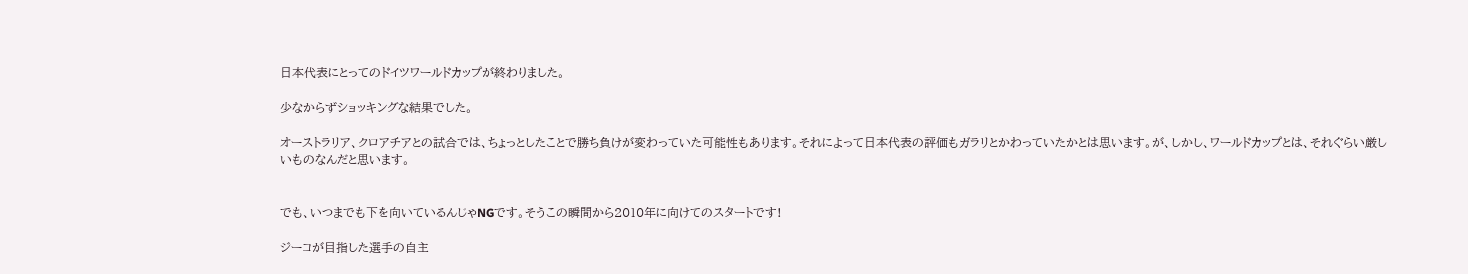日本代表にとってのドイツワールドカップが終わりました。

少なからずショッキングな結果でした。

オーストラリア、クロアチアとの試合では、ちょっとしたことで勝ち負けが変わっていた可能性もあります。それによって日本代表の評価もガラリとかわっていたかとは思います。が、しかし、ワールドカップとは、それぐらい厳しいものなんだと思います。


でも、いつまでも下を向いているんじゃNGです。そうこの瞬間から2010年に向けてのスタートです!

ジーコが目指した選手の自主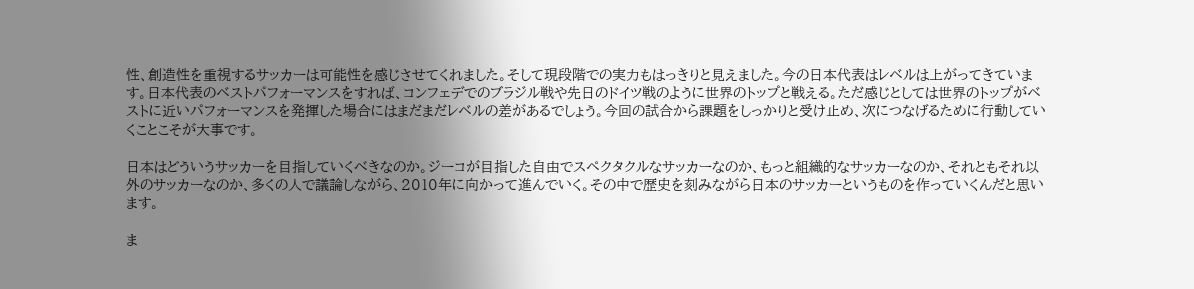性、創造性を重視するサッカーは可能性を感じさせてくれました。そして現段階での実力もはっきりと見えました。今の日本代表はレベルは上がってきています。日本代表のベストパフォーマンスをすれば、コンフェデでのブラジル戦や先日のドイツ戦のように世界のトップと戦える。ただ感じとしては世界のトップがベストに近いパフォーマンスを発揮した場合にはまだまだレベルの差があるでしょう。今回の試合から課題をしっかりと受け止め、次につなげるために行動していくことこそが大事です。

日本はどういうサッカーを目指していくべきなのか。ジーコが目指した自由でスペクタクルなサッカーなのか、もっと組織的なサッカーなのか、それともそれ以外のサッカーなのか、多くの人で議論しながら、2010年に向かって進んでいく。その中で歴史を刻みながら日本のサッカーというものを作っていくんだと思います。

ま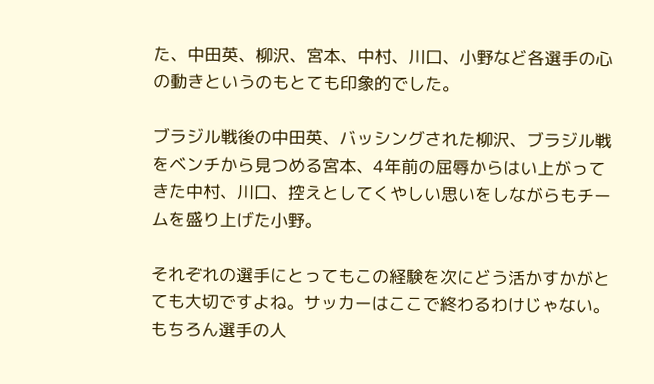た、中田英、柳沢、宮本、中村、川口、小野など各選手の心の動きというのもとても印象的でした。

ブラジル戦後の中田英、バッシングされた柳沢、ブラジル戦をベンチから見つめる宮本、4年前の屈辱からはい上がってきた中村、川口、控えとしてくやしい思いをしながらもチームを盛り上げた小野。

それぞれの選手にとってもこの経験を次にどう活かすかがとても大切ですよね。サッカーはここで終わるわけじゃない。もちろん選手の人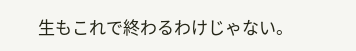生もこれで終わるわけじゃない。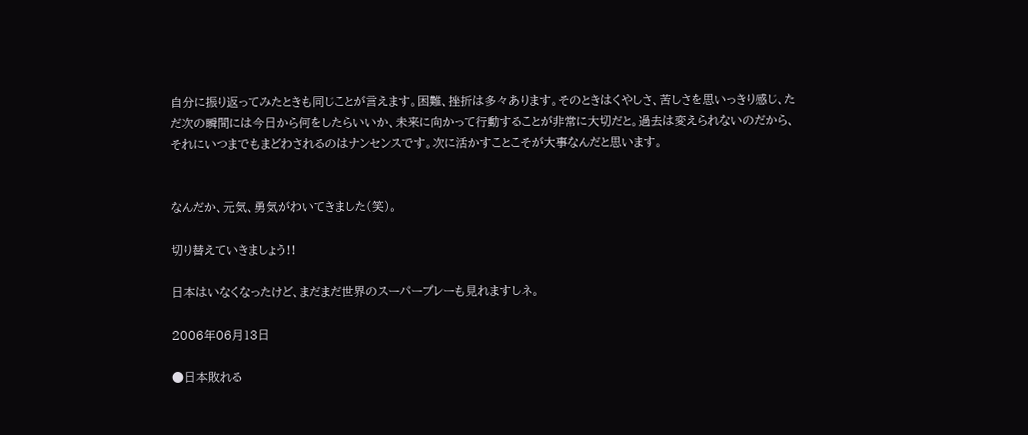自分に振り返ってみたときも同じことが言えます。困難、挫折は多々あります。そのときはくやしさ、苦しさを思いっきり感じ、ただ次の瞬間には今日から何をしたらいいか、未来に向かって行動することが非常に大切だと。過去は変えられないのだから、それにいつまでもまどわされるのはナンセンスです。次に活かすことこそが大事なんだと思います。


なんだか、元気、勇気がわいてきました(笑)。

切り替えていきましょう!!

日本はいなくなったけど、まだまだ世界のスーパープレーも見れますしネ。

2006年06月13日

●日本敗れる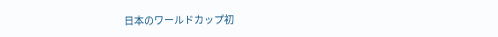日本のワールドカップ初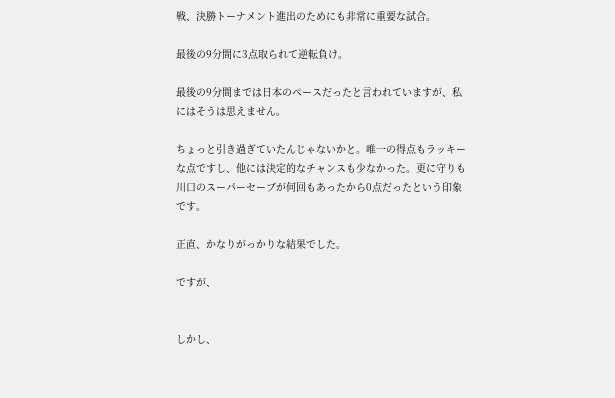戦、決勝トーナメント進出のためにも非常に重要な試合。

最後の9分間に3点取られて逆転負け。

最後の9分間までは日本のペースだったと言われていますが、私にはそうは思えません。

ちょっと引き過ぎていたんじゃないかと。唯一の得点もラッキーな点ですし、他には決定的なチャンスも少なかった。更に守りも川口のスーパーセーブが何回もあったから0点だったという印象です。

正直、かなりがっかりな結果でした。

ですが、


しかし、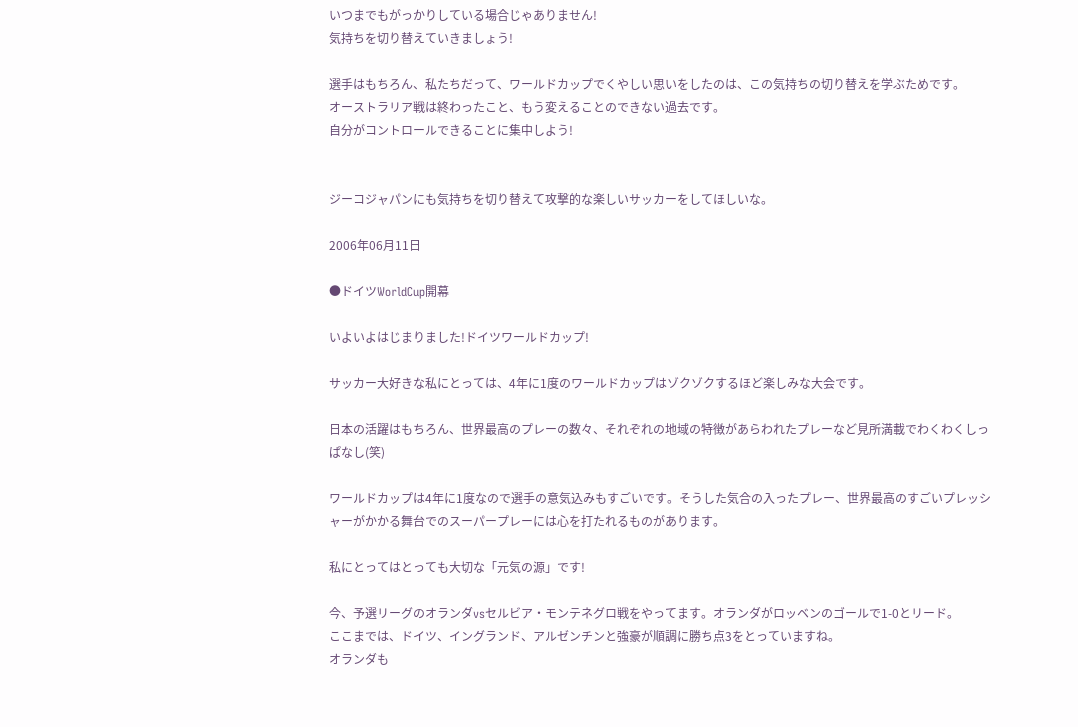いつまでもがっかりしている場合じゃありません!
気持ちを切り替えていきましょう!

選手はもちろん、私たちだって、ワールドカップでくやしい思いをしたのは、この気持ちの切り替えを学ぶためです。
オーストラリア戦は終わったこと、もう変えることのできない過去です。
自分がコントロールできることに集中しよう!


ジーコジャパンにも気持ちを切り替えて攻撃的な楽しいサッカーをしてほしいな。

2006年06月11日

●ドイツWorldCup開幕

いよいよはじまりました!ドイツワールドカップ!

サッカー大好きな私にとっては、4年に1度のワールドカップはゾクゾクするほど楽しみな大会です。

日本の活躍はもちろん、世界最高のプレーの数々、それぞれの地域の特徴があらわれたプレーなど見所満載でわくわくしっぱなし(笑)

ワールドカップは4年に1度なので選手の意気込みもすごいです。そうした気合の入ったプレー、世界最高のすごいプレッシャーがかかる舞台でのスーパープレーには心を打たれるものがあります。

私にとってはとっても大切な「元気の源」です!

今、予選リーグのオランダvsセルビア・モンテネグロ戦をやってます。オランダがロッベンのゴールで1-0とリード。
ここまでは、ドイツ、イングランド、アルゼンチンと強豪が順調に勝ち点3をとっていますね。
オランダも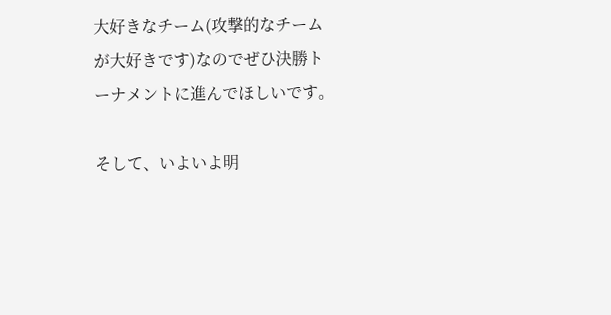大好きなチーム(攻撃的なチームが大好きです)なのでぜひ決勝トーナメントに進んでほしいです。

そして、いよいよ明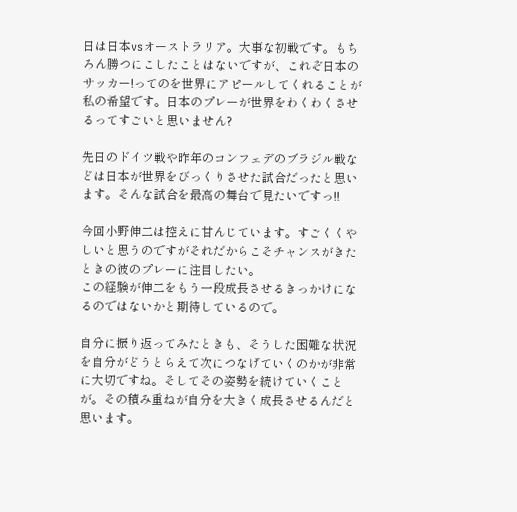日は日本vsオーストラリア。大事な初戦です。もちろん勝つにこしたことはないですが、これぞ日本のサッカー!ってのを世界にアピールしてくれることが私の希望です。日本のプレーが世界をわくわくさせるってすごいと思いません?

先日のドイツ戦や昨年のコンフェデのブラジル戦などは日本が世界をびっくりさせた試合だったと思います。そんな試合を最高の舞台で見たいですっ!!

今回小野伸二は控えに甘んじています。すごくくやしいと思うのですがそれだからこそチャンスがきたときの彼のプレーに注目したい。
この経験が伸二をもう一段成長させるきっかけになるのではないかと期待しているので。

自分に振り返ってみたときも、そうした困難な状況を自分がどうとらえて次につなげていくのかが非常に大切ですね。そしてその姿勢を続けていくことが。その積み重ねが自分を大きく成長させるんだと思います。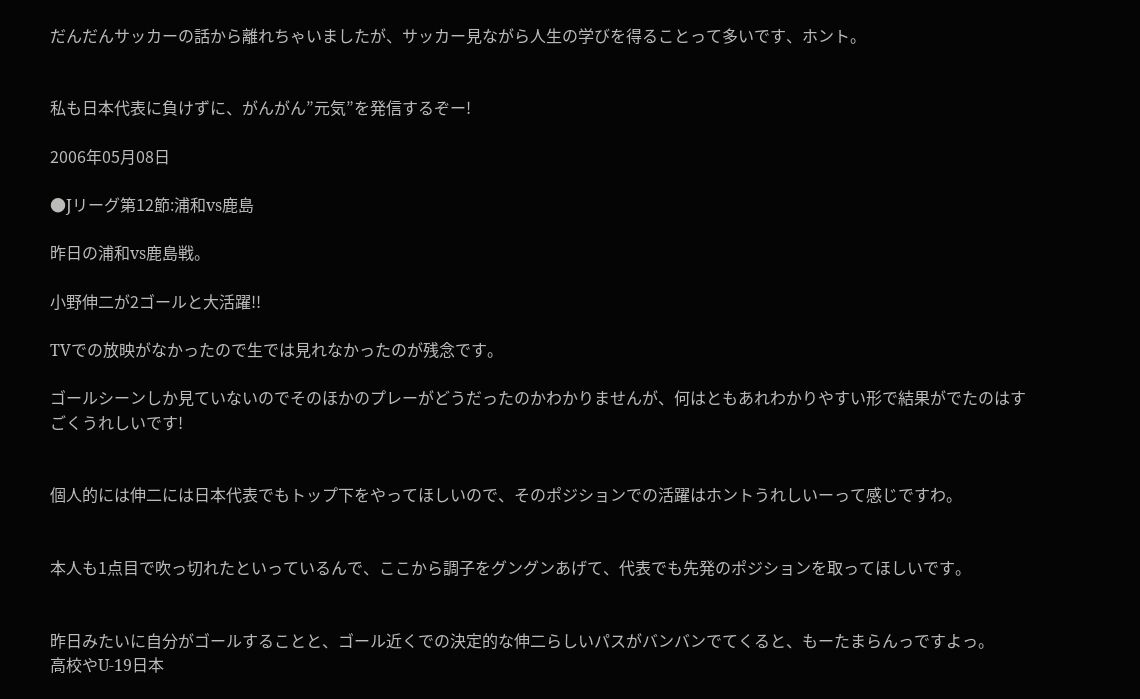だんだんサッカーの話から離れちゃいましたが、サッカー見ながら人生の学びを得ることって多いです、ホント。


私も日本代表に負けずに、がんがん”元気”を発信するぞー!

2006年05月08日

●Jリーグ第12節:浦和vs鹿島

昨日の浦和vs鹿島戦。

小野伸二が2ゴールと大活躍!!

TVでの放映がなかったので生では見れなかったのが残念です。

ゴールシーンしか見ていないのでそのほかのプレーがどうだったのかわかりませんが、何はともあれわかりやすい形で結果がでたのはすごくうれしいです!


個人的には伸二には日本代表でもトップ下をやってほしいので、そのポジションでの活躍はホントうれしいーって感じですわ。


本人も1点目で吹っ切れたといっているんで、ここから調子をグングンあげて、代表でも先発のポジションを取ってほしいです。


昨日みたいに自分がゴールすることと、ゴール近くでの決定的な伸二らしいパスがバンバンでてくると、もーたまらんっですよっ。
高校やU-19日本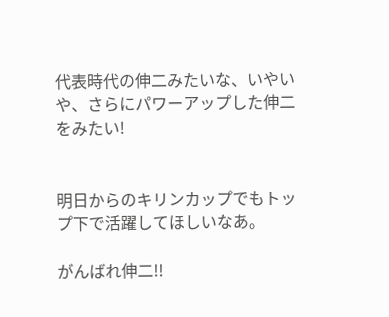代表時代の伸二みたいな、いやいや、さらにパワーアップした伸二をみたい!


明日からのキリンカップでもトップ下で活躍してほしいなあ。

がんばれ伸二!!